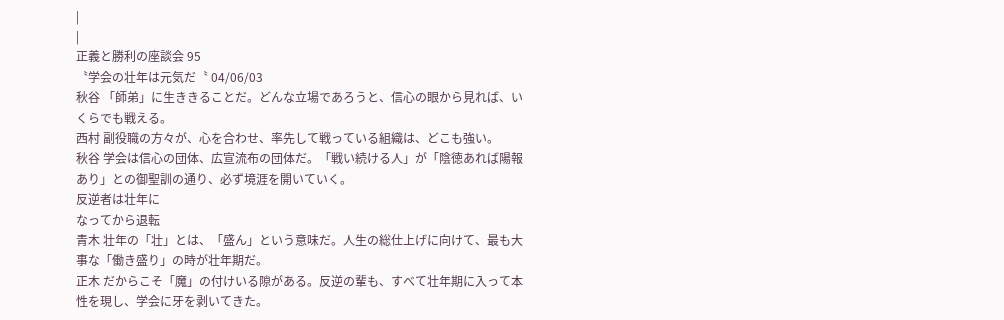|
|
正義と勝利の座談会 95
〝学会の壮年は元気だ〝 04/06/03
秋谷 「師弟」に生ききることだ。どんな立場であろうと、信心の眼から見れば、い
くらでも戦える。
西村 副役職の方々が、心を合わせ、率先して戦っている組織は、どこも強い。
秋谷 学会は信心の団体、広宣流布の団体だ。「戦い続ける人」が「陰徳あれば陽報
あり」との御聖訓の通り、必ず境涯を開いていく。
反逆者は壮年に
なってから退転
青木 壮年の「壮」とは、「盛ん」という意味だ。人生の総仕上げに向けて、最も大
事な「働き盛り」の時が壮年期だ。
正木 だからこそ「魔」の付けいる隙がある。反逆の輩も、すべて壮年期に入って本
性を現し、学会に牙を剥いてきた。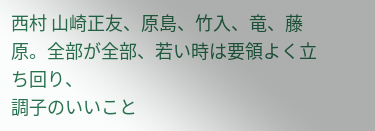西村 山崎正友、原島、竹入、竜、藤原。全部が全部、若い時は要領よく立ち回り、
調子のいいこと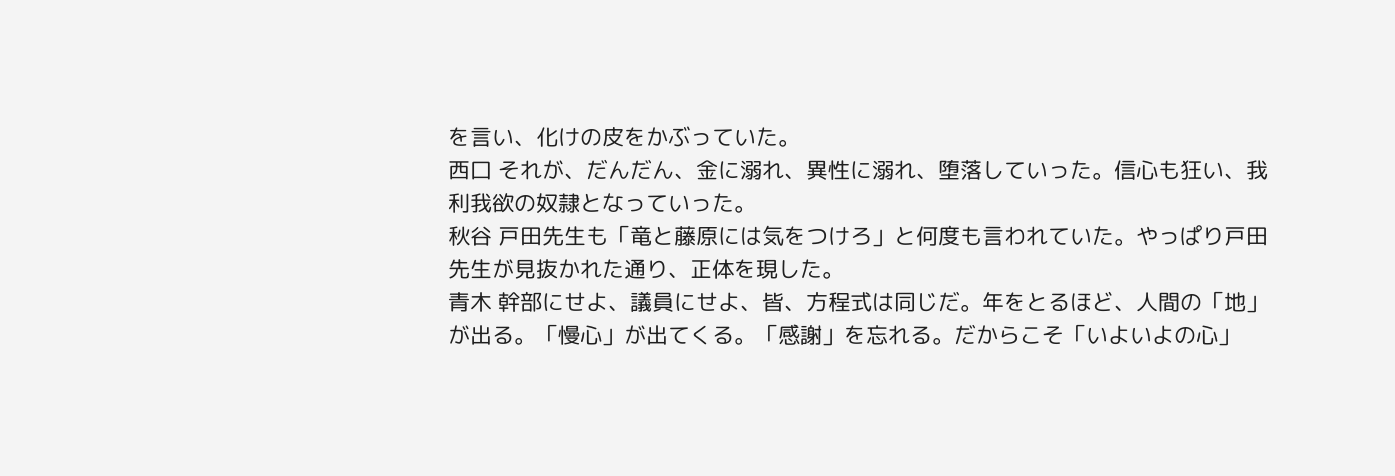を言い、化けの皮をかぶっていた。
西口 それが、だんだん、金に溺れ、異性に溺れ、堕落していった。信心も狂い、我
利我欲の奴隷となっていった。
秋谷 戸田先生も「竜と藤原には気をつけろ」と何度も言われていた。やっぱり戸田
先生が見抜かれた通り、正体を現した。
青木 幹部にせよ、議員にせよ、皆、方程式は同じだ。年をとるほど、人間の「地」
が出る。「慢心」が出てくる。「感謝」を忘れる。だからこそ「いよいよの心」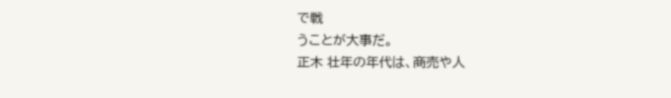で戦
うことが大事だ。
正木 壮年の年代は、商売や人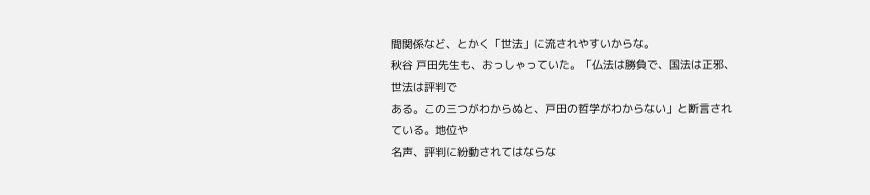間関係など、とかく「世法」に流されやすいからな。
秋谷 戸田先生も、おっしゃっていた。「仏法は勝負で、国法は正邪、世法は評判で
ある。この三つがわからぬと、戸田の哲学がわからない」と断言されている。地位や
名声、評判に紛動されてはならな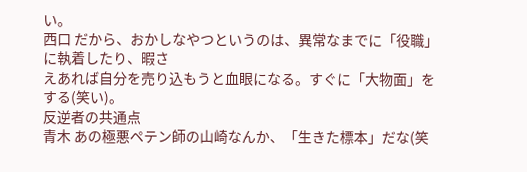い。
西口 だから、おかしなやつというのは、異常なまでに「役職」に執着したり、暇さ
えあれば自分を売り込もうと血眼になる。すぐに「大物面」をする(笑い)。
反逆者の共通点
青木 あの極悪ペテン師の山崎なんか、「生きた標本」だな(笑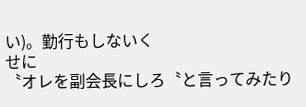い)。勤行もしないく
せに
〝オレを副会長にしろ〝と言ってみたり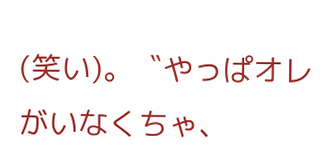(笑い)。〝やっぱオレがいなくちゃ、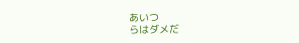あいつ
らはダメだ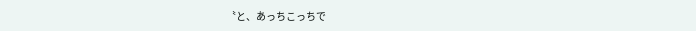〝と、あっちこっちで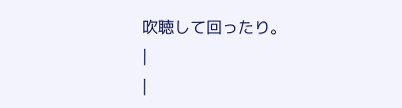吹聴して回ったり。
|
|